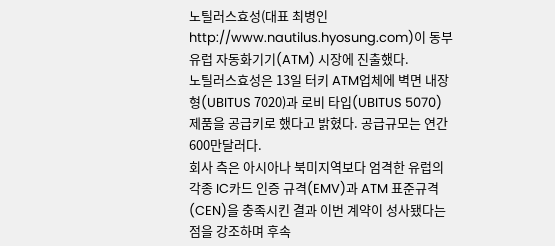노틸러스효성(대표 최병인 http://www.nautilus.hyosung.com)이 동부 유럽 자동화기기(ATM) 시장에 진출했다.
노틸러스효성은 13일 터키 ATM업체에 벽면 내장형(UBITUS 7020)과 로비 타입(UBITUS 5070) 제품을 공급키로 했다고 밝혔다. 공급규모는 연간 600만달러다.
회사 측은 아시아나 북미지역보다 엄격한 유럽의 각종 IC카드 인증 규격(EMV)과 ATM 표준규격(CEN)을 충족시킨 결과 이번 계약이 성사됐다는 점을 강조하며 후속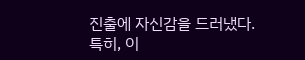진출에 자신감을 드러냈다.
특히, 이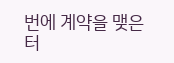번에 계약을 맺은 터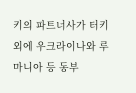키의 파트너사가 터키 외에 우크라이나와 루마니아 등 동부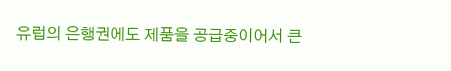유럽의 은행권에도 제품을 공급중이어서 큰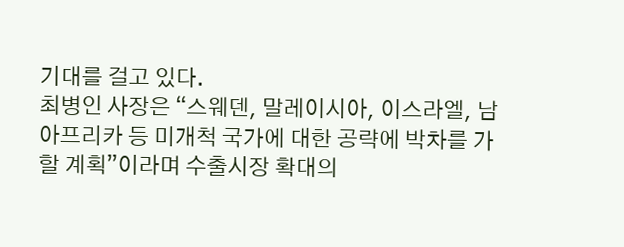기대를 걸고 있다.
최병인 사장은 “스웨덴, 말레이시아, 이스라엘, 남아프리카 등 미개척 국가에 대한 공략에 박차를 가할 계획”이라며 수출시장 확대의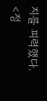지를 피력했다.
<정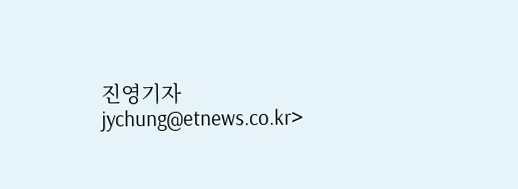진영기자 jychung@etnews.co.kr>